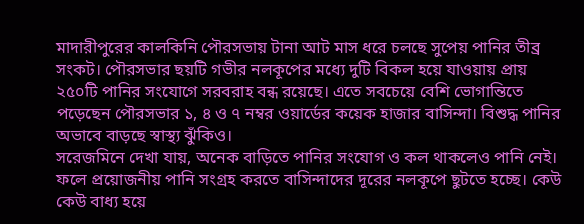মাদারীপুরের কালকিনি পৌরসভায় টানা আট মাস ধরে চলছে সুপেয় পানির তীব্র সংকট। পৌরসভার ছয়টি গভীর নলকূপের মধ্যে দুটি বিকল হয়ে যাওয়ায় প্রায় ২৫০টি পানির সংযোগে সরবরাহ বন্ধ রয়েছে। এতে সবচেয়ে বেশি ভোগান্তিতে পড়েছেন পৌরসভার ১, ৪ ও ৭ নম্বর ওয়ার্ডের কয়েক হাজার বাসিন্দা। বিশুদ্ধ পানির অভাবে বাড়ছে স্বাস্থ্য ঝুঁকিও।
সরেজমিনে দেখা যায়, অনেক বাড়িতে পানির সংযোগ ও কল থাকলেও পানি নেই। ফলে প্রয়োজনীয় পানি সংগ্রহ করতে বাসিন্দাদের দূরের নলকূপে ছুটতে হচ্ছে। কেউ কেউ বাধ্য হয়ে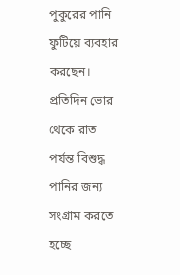পুকুরের পানি ফুটিয়ে ব্যবহার করছেন। প্রতিদিন ভোর থেকে রাত পর্যন্ত বিশুদ্ধ পানির জন্য সংগ্রাম করতে হচ্ছে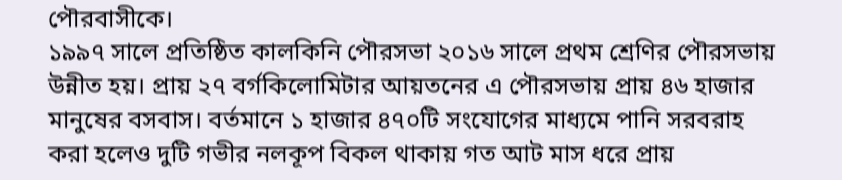পৌরবাসীকে।
১৯৯৭ সালে প্রতিষ্ঠিত কালকিনি পৌরসভা ২০১৬ সালে প্রথম শ্রেণির পৌরসভায় উন্নীত হয়। প্রায় ২৭ বর্গকিলোমিটার আয়তনের এ পৌরসভায় প্রায় ৪৬ হাজার মানুষের বসবাস। বর্তমানে ১ হাজার ৪৭০টি সংযোগের মাধ্যমে পানি সরবরাহ করা হলেও দুটি গভীর নলকূপ বিকল থাকায় গত আট মাস ধরে প্রায়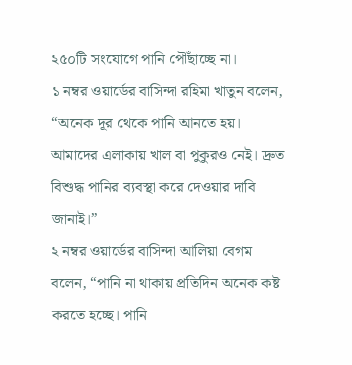২৫০টি সংযোগে পানি পৌঁছাচ্ছে না।
১ নম্বর ওয়ার্ডের বাসিন্দা রহিমা খাতুন বলেন, “অনেক দূর থেকে পানি আনতে হয়। আমাদের এলাকায় খাল বা পুকুরও নেই। দ্রুত বিশুদ্ধ পানির ব্যবস্থা করে দেওয়ার দাবি জানাই।”
২ নম্বর ওয়ার্ডের বাসিন্দা আলিয়া বেগম বলেন, “পানি না থাকায় প্রতিদিন অনেক কষ্ট করতে হচ্ছে। পানি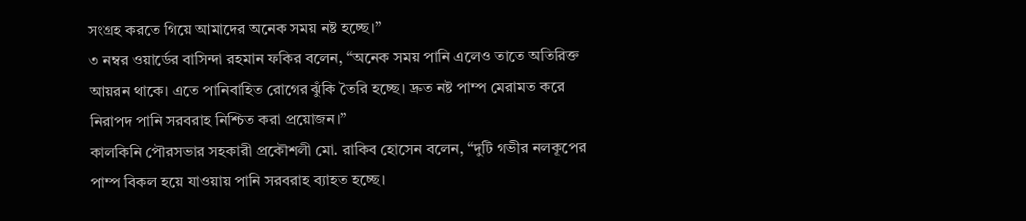সংগ্রহ করতে গিয়ে আমাদের অনেক সময় নষ্ট হচ্ছে।”
৩ নম্বর ওয়ার্ডের বাসিন্দা রহমান ফকির বলেন, “অনেক সময় পানি এলেও তাতে অতিরিক্ত আয়রন থাকে। এতে পানিবাহিত রোগের ঝুঁকি তৈরি হচ্ছে। দ্রুত নষ্ট পাম্প মেরামত করে নিরাপদ পানি সরবরাহ নিশ্চিত করা প্রয়োজন।”
কালকিনি পৌরসভার সহকারী প্রকৌশলী মো. রাকিব হোসেন বলেন, “দুটি গভীর নলকূপের পাম্প বিকল হয়ে যাওয়ায় পানি সরবরাহ ব্যাহত হচ্ছে।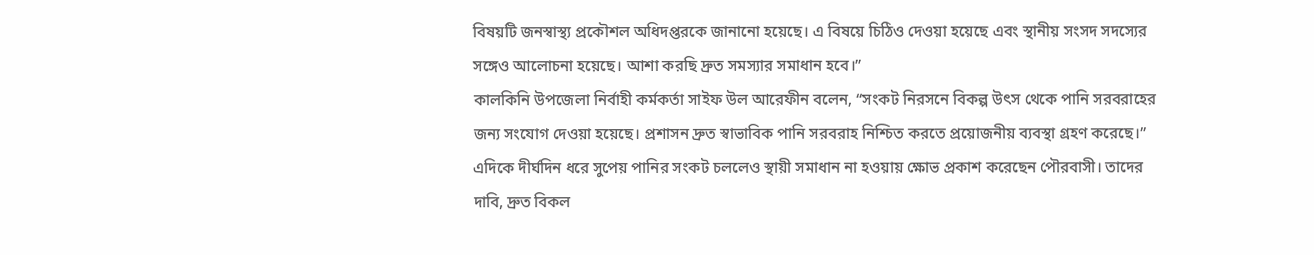বিষয়টি জনস্বাস্থ্য প্রকৌশল অধিদপ্তরকে জানানো হয়েছে। এ বিষয়ে চিঠিও দেওয়া হয়েছে এবং স্থানীয় সংসদ সদস্যের সঙ্গেও আলোচনা হয়েছে। আশা করছি দ্রুত সমস্যার সমাধান হবে।”
কালকিনি উপজেলা নির্বাহী কর্মকর্তা সাইফ উল আরেফীন বলেন, “সংকট নিরসনে বিকল্প উৎস থেকে পানি সরবরাহের জন্য সংযোগ দেওয়া হয়েছে। প্রশাসন দ্রুত স্বাভাবিক পানি সরবরাহ নিশ্চিত করতে প্রয়োজনীয় ব্যবস্থা গ্রহণ করেছে।”
এদিকে দীর্ঘদিন ধরে সুপেয় পানির সংকট চললেও স্থায়ী সমাধান না হওয়ায় ক্ষোভ প্রকাশ করেছেন পৌরবাসী। তাদের দাবি, দ্রুত বিকল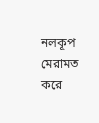নলকূপ মেরামত করে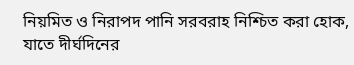নিয়মিত ও নিরাপদ পানি সরবরাহ নিশ্চিত করা হোক, যাতে দীর্ঘদিনের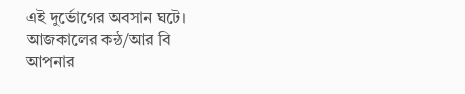এই দুর্ভোগের অবসান ঘটে।
আজকালের কন্ঠ/আর বি
আপনার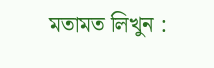মতামত লিখুন :